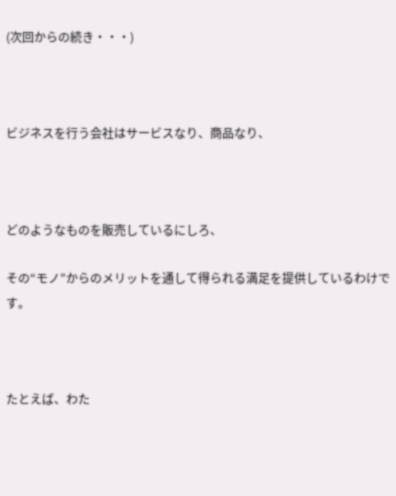(次回からの続き・・・)



ビジネスを行う会社はサービスなり、商品なり、



どのようなものを販売しているにしろ、

その“モノ”からのメリットを通して得られる満足を提供しているわけです。



たとえば、わた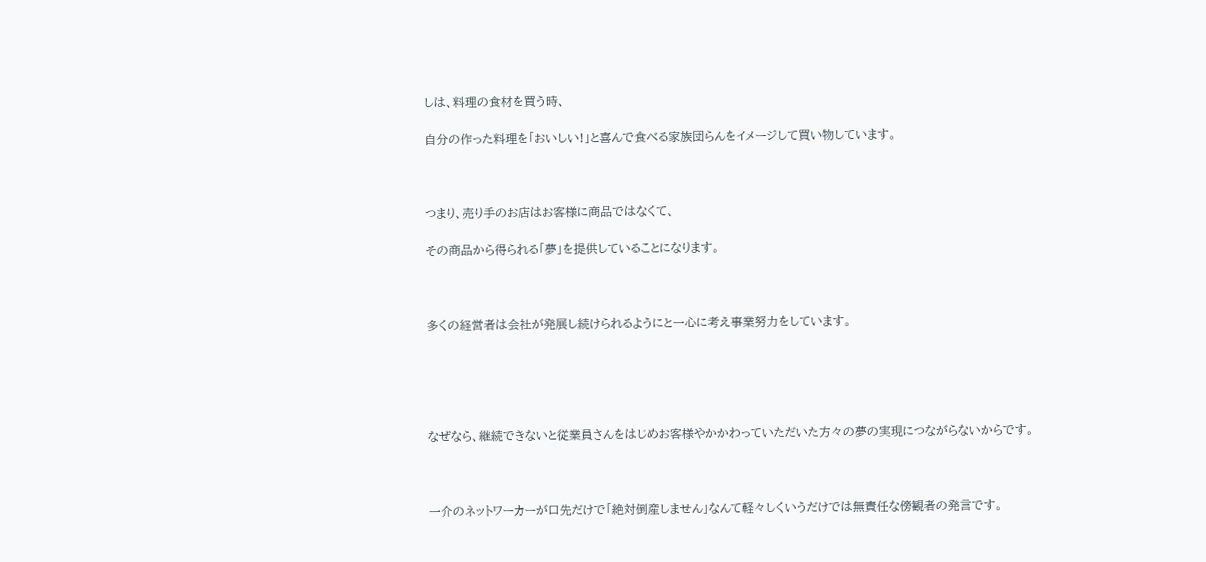しは、料理の食材を買う時、

自分の作った料理を「おいしい!」と喜んで食べる家族団らんをイメージして買い物しています。



つまり、売り手のお店はお客様に商品ではなくて、

その商品から得られる「夢」を提供していることになります。



多くの経営者は会社が発展し続けられるようにと一心に考え事業努力をしています。





なぜなら、継続できないと従業員さんをはじめお客様やかかわっていただいた方々の夢の実現につながらないからです。



一介のネットワーカーが口先だけで「絶対倒産しません」なんて軽々しくいうだけでは無責任な傍観者の発言です。